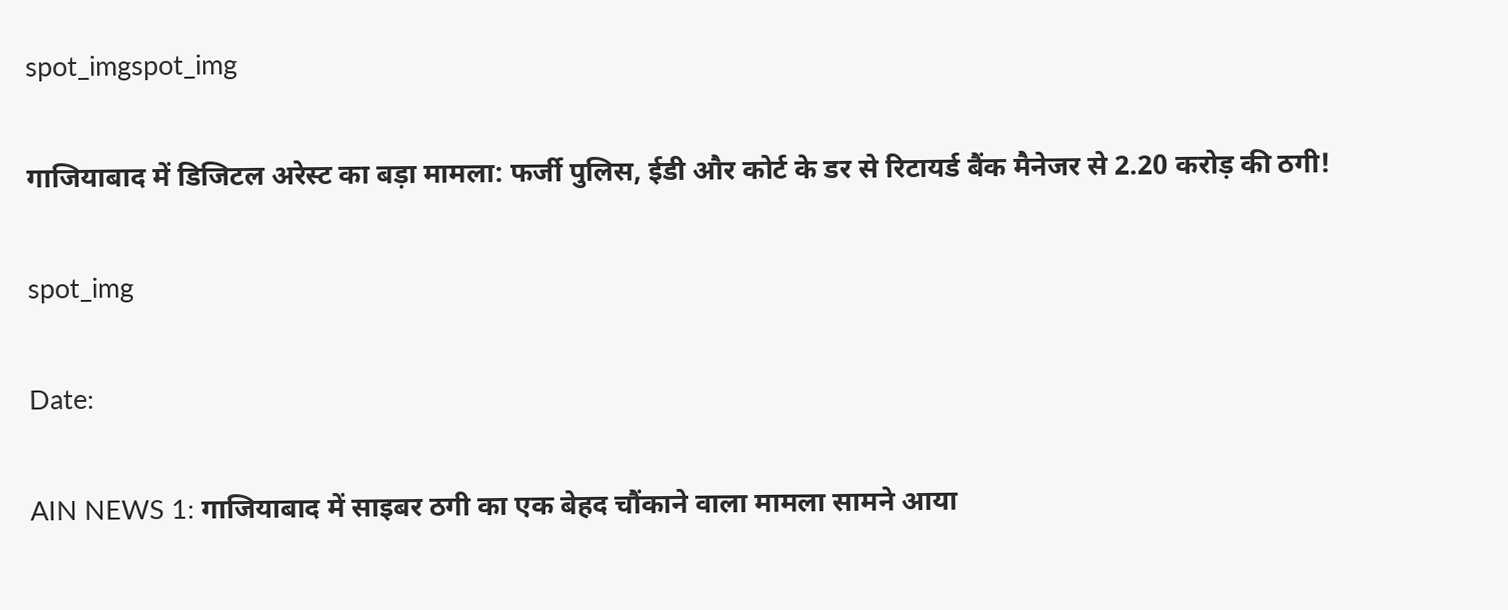spot_imgspot_img

गाजियाबाद में डिजिटल अरेस्ट का बड़ा मामला: फर्जी पुलिस, ईडी और कोर्ट के डर से रिटायर्ड बैंक मैनेजर से 2.20 करोड़ की ठगी!

spot_img

Date:

AIN NEWS 1: गाजियाबाद में साइबर ठगी का एक बेहद चौंकाने वाला मामला सामने आया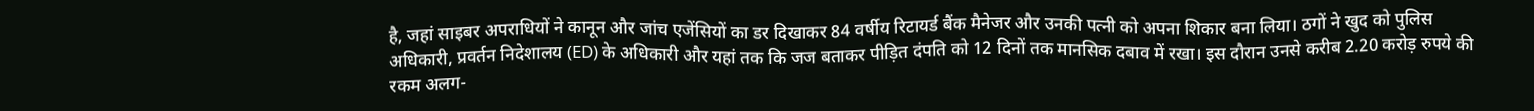है, जहां साइबर अपराधियों ने कानून और जांच एजेंसियों का डर दिखाकर 84 वर्षीय रिटायर्ड बैंक मैनेजर और उनकी पत्नी को अपना शिकार बना लिया। ठगों ने खुद को पुलिस अधिकारी, प्रवर्तन निदेशालय (ED) के अधिकारी और यहां तक कि जज बताकर पीड़ित दंपति को 12 दिनों तक मानसिक दबाव में रखा। इस दौरान उनसे करीब 2.20 करोड़ रुपये की रकम अलग-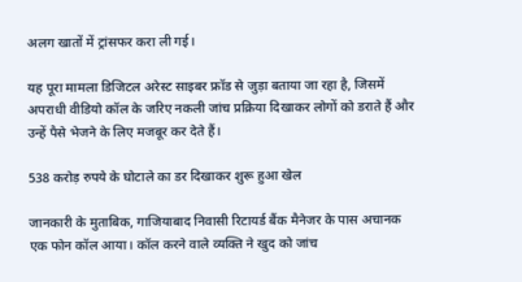अलग खातों में ट्रांसफर करा ली गई।

यह पूरा मामला डिजिटल अरेस्ट साइबर फ्रॉड से जुड़ा बताया जा रहा है, जिसमें अपराधी वीडियो कॉल के जरिए नकली जांच प्रक्रिया दिखाकर लोगों को डराते हैं और उन्हें पैसे भेजने के लिए मजबूर कर देते हैं।

538 करोड़ रुपये के घोटाले का डर दिखाकर शुरू हुआ खेल

जानकारी के मुताबिक, गाजियाबाद निवासी रिटायर्ड बैंक मैनेजर के पास अचानक एक फोन कॉल आया। कॉल करने वाले व्यक्ति ने खुद को जांच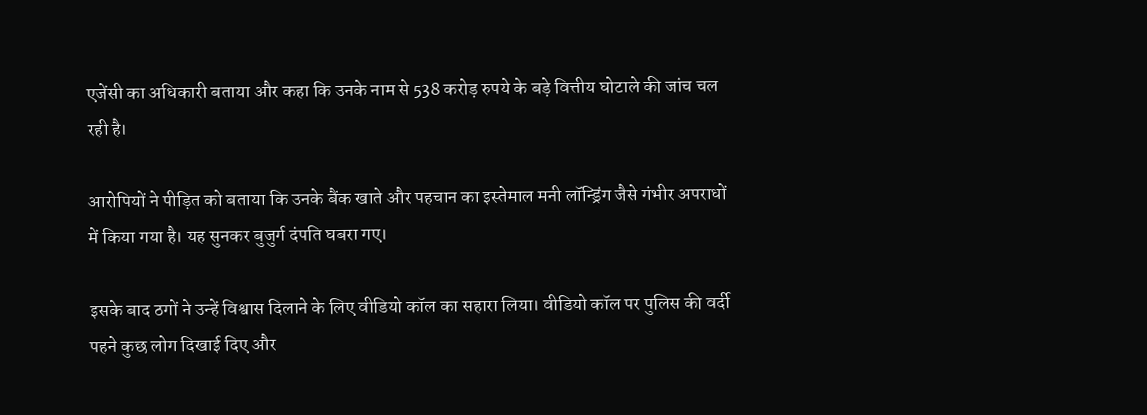एजेंसी का अधिकारी बताया और कहा कि उनके नाम से 538 करोड़ रुपये के बड़े वित्तीय घोटाले की जांच चल रही है।

आरोपियों ने पीड़ित को बताया कि उनके बैंक खाते और पहचान का इस्तेमाल मनी लॉन्ड्रिंग जैसे गंभीर अपराधों में किया गया है। यह सुनकर बुजुर्ग दंपति घबरा गए।

इसके बाद ठगों ने उन्हें विश्वास दिलाने के लिए वीडियो कॉल का सहारा लिया। वीडियो कॉल पर पुलिस की वर्दी पहने कुछ लोग दिखाई दिए और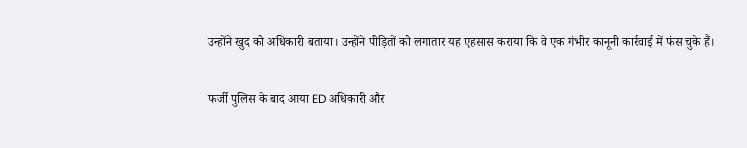उन्होंने खुद को अधिकारी बताया। उन्होंने पीड़ितों को लगातार यह एहसास कराया कि वे एक गंभीर कानूनी कार्रवाई में फंस चुके हैं।

फर्जी पुलिस के बाद आया ED अधिकारी और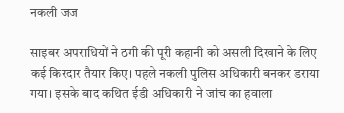नकली जज

साइबर अपराधियों ने ठगी की पूरी कहानी को असली दिखाने के लिए कई किरदार तैयार किए। पहले नकली पुलिस अधिकारी बनकर डराया गया। इसके बाद कथित ईडी अधिकारी ने जांच का हवाला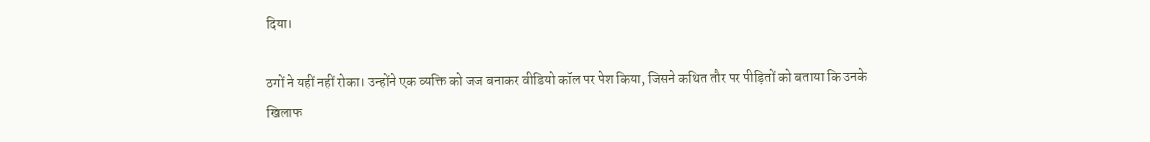दिया।

ठगों ने यहीं नहीं रोका। उन्होंने एक व्यक्ति को जज बनाकर वीडियो कॉल पर पेश किया, जिसने कथित तौर पर पीड़ितों को बताया कि उनके खिलाफ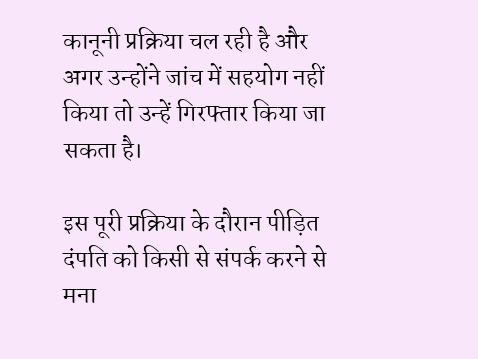कानूनी प्रक्रिया चल रही है और अगर उन्होंने जांच में सहयोग नहीं किया तो उन्हें गिरफ्तार किया जा सकता है।

इस पूरी प्रक्रिया के दौरान पीड़ित दंपति को किसी से संपर्क करने से मना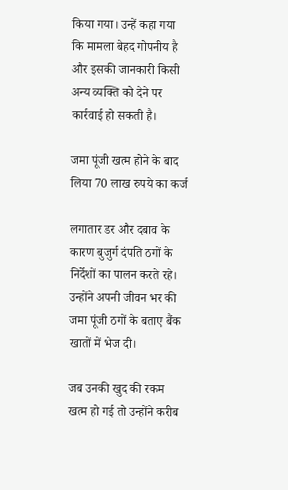किया गया। उन्हें कहा गया कि मामला बेहद गोपनीय है और इसकी जानकारी किसी अन्य व्यक्ति को देने पर कार्रवाई हो सकती है।

जमा पूंजी खत्म होने के बाद लिया 70 लाख रुपये का कर्ज

लगातार डर और दबाव के कारण बुजुर्ग दंपति ठगों के निर्देशों का पालन करते रहे। उन्होंने अपनी जीवन भर की जमा पूंजी ठगों के बताए बैंक खातों में भेज दी।

जब उनकी खुद की रकम खत्म हो गई तो उन्होंने करीब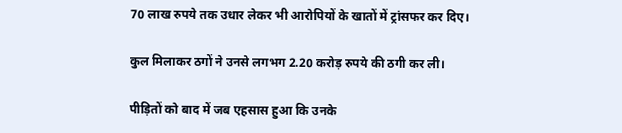70 लाख रुपये तक उधार लेकर भी आरोपियों के खातों में ट्रांसफर कर दिए।

कुल मिलाकर ठगों ने उनसे लगभग 2.20 करोड़ रुपये की ठगी कर ली।

पीड़ितों को बाद में जब एहसास हुआ कि उनके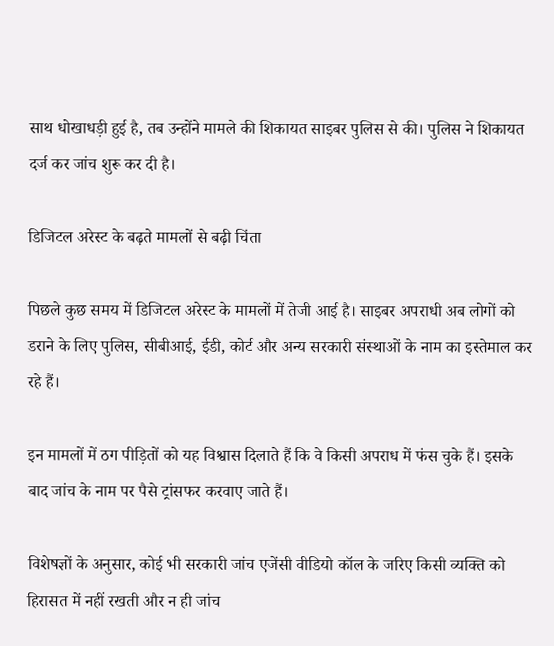साथ धोखाधड़ी हुई है, तब उन्होंने मामले की शिकायत साइबर पुलिस से की। पुलिस ने शिकायत दर्ज कर जांच शुरू कर दी है।

डिजिटल अरेस्ट के बढ़ते मामलों से बढ़ी चिंता

पिछले कुछ समय में डिजिटल अरेस्ट के मामलों में तेजी आई है। साइबर अपराधी अब लोगों को डराने के लिए पुलिस, सीबीआई, ईडी, कोर्ट और अन्य सरकारी संस्थाओं के नाम का इस्तेमाल कर रहे हैं।

इन मामलों में ठग पीड़ितों को यह विश्वास दिलाते हैं कि वे किसी अपराध में फंस चुके हैं। इसके बाद जांच के नाम पर पैसे ट्रांसफर करवाए जाते हैं।

विशेषज्ञों के अनुसार, कोई भी सरकारी जांच एजेंसी वीडियो कॉल के जरिए किसी व्यक्ति को हिरासत में नहीं रखती और न ही जांच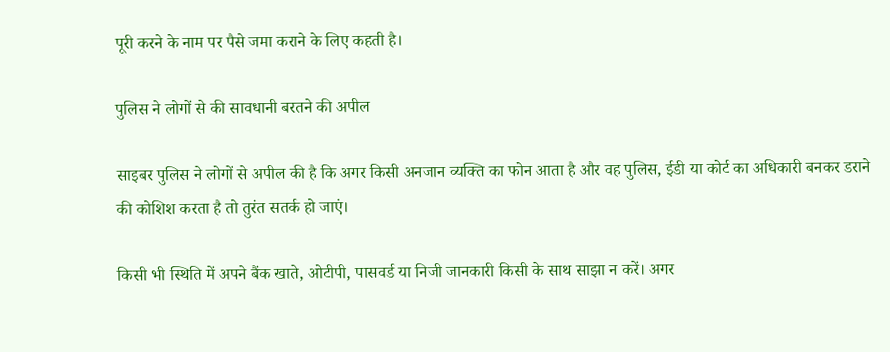पूरी करने के नाम पर पैसे जमा कराने के लिए कहती है।

पुलिस ने लोगों से की सावधानी बरतने की अपील

साइबर पुलिस ने लोगों से अपील की है कि अगर किसी अनजान व्यक्ति का फोन आता है और वह पुलिस, ईडी या कोर्ट का अधिकारी बनकर डराने की कोशिश करता है तो तुरंत सतर्क हो जाएं।

किसी भी स्थिति में अपने बैंक खाते, ओटीपी, पासवर्ड या निजी जानकारी किसी के साथ साझा न करें। अगर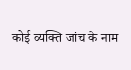कोई व्यक्ति जांच के नाम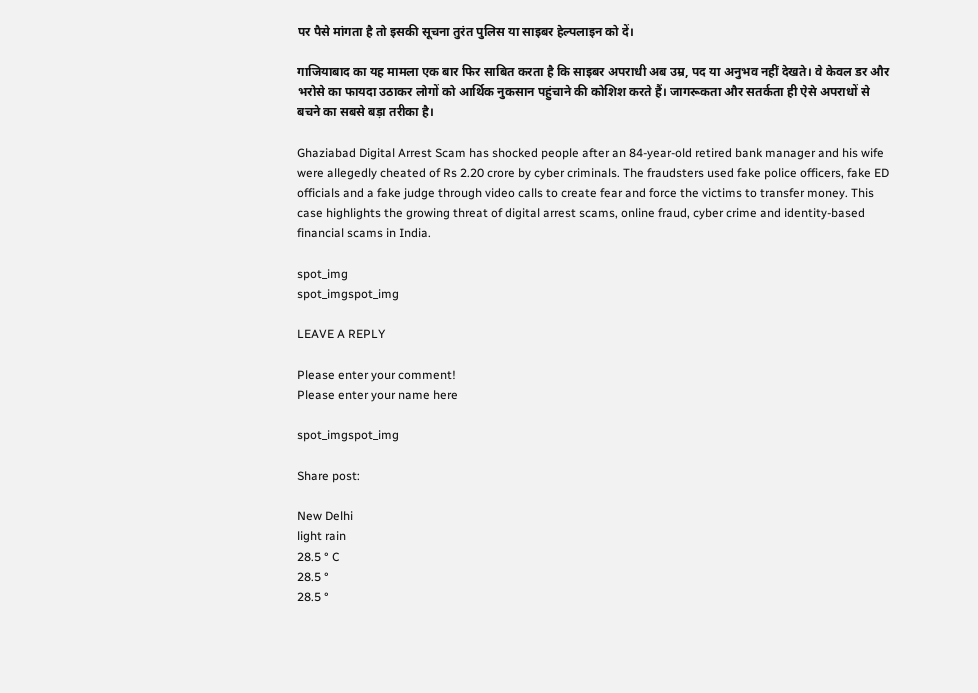पर पैसे मांगता है तो इसकी सूचना तुरंत पुलिस या साइबर हेल्पलाइन को दें।

गाजियाबाद का यह मामला एक बार फिर साबित करता है कि साइबर अपराधी अब उम्र, पद या अनुभव नहीं देखते। वे केवल डर और भरोसे का फायदा उठाकर लोगों को आर्थिक नुकसान पहुंचाने की कोशिश करते हैं। जागरूकता और सतर्कता ही ऐसे अपराधों से बचने का सबसे बड़ा तरीका है।

Ghaziabad Digital Arrest Scam has shocked people after an 84-year-old retired bank manager and his wife were allegedly cheated of Rs 2.20 crore by cyber criminals. The fraudsters used fake police officers, fake ED officials and a fake judge through video calls to create fear and force the victims to transfer money. This case highlights the growing threat of digital arrest scams, online fraud, cyber crime and identity-based financial scams in India.

spot_img
spot_imgspot_img

LEAVE A REPLY

Please enter your comment!
Please enter your name here

spot_imgspot_img

Share post:

New Delhi
light rain
28.5 ° C
28.5 °
28.5 °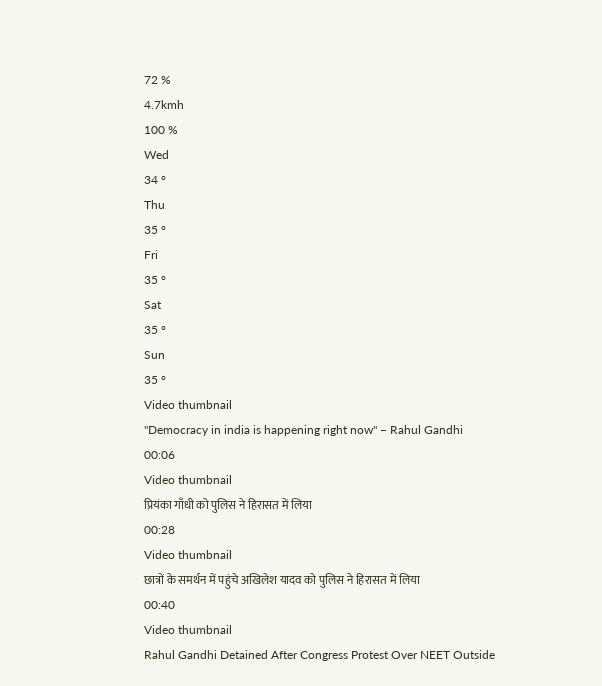72 %
4.7kmh
100 %
Wed
34 °
Thu
35 °
Fri
35 °
Sat
35 °
Sun
35 °
Video thumbnail
"Democracy in india is happening right now" – Rahul Gandhi
00:06
Video thumbnail
प्रियंका गाँधी को पुलिस ने हिरासत में लिया
00:28
Video thumbnail
छात्रों के समर्थन में पहुंचे अखिलेश यादव को पुलिस ने हिरासत में लिया
00:40
Video thumbnail
Rahul Gandhi Detained After Congress Protest Over NEET Outside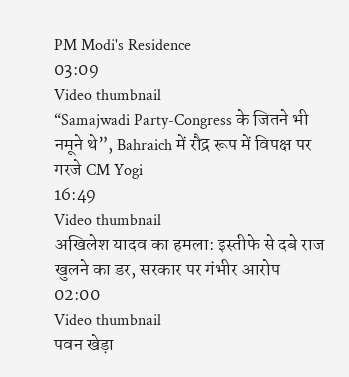PM Modi's Residence
03:09
Video thumbnail
“Samajwadi Party-Congress के जितने भी नमूने थे”, Bahraich में रौद्र रूप में विपक्ष पर गरजे CM Yogi
16:49
Video thumbnail
अखिलेश यादव का हमला: इस्तीफे से दबे राज खुलने का डर, सरकार पर गंभीर आरोप
02:00
Video thumbnail
पवन खेड़ा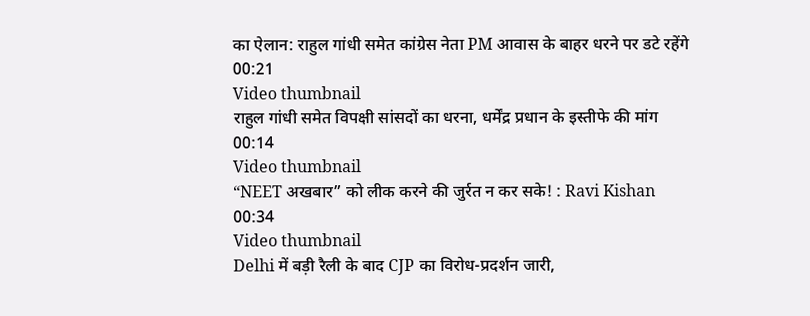का ऐलान: राहुल गांधी समेत कांग्रेस नेता PM आवास के बाहर धरने पर डटे रहेंगे
00:21
Video thumbnail
राहुल गांधी समेत विपक्षी सांसदों का धरना, धर्मेंद्र प्रधान के इस्तीफे की मांग
00:14
Video thumbnail
“NEET अखबार” को लीक करने की जुर्रत न कर सके! : Ravi Kishan
00:34
Video thumbnail
Delhi में बड़ी रैली के बाद CJP का विरोध-प्रदर्शन जारी,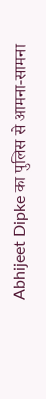Abhijeet Dipke का पुलिस से आमना-सामना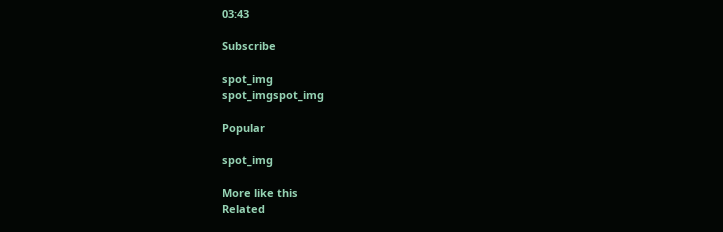03:43

Subscribe

spot_img
spot_imgspot_img

Popular

spot_img

More like this
Related